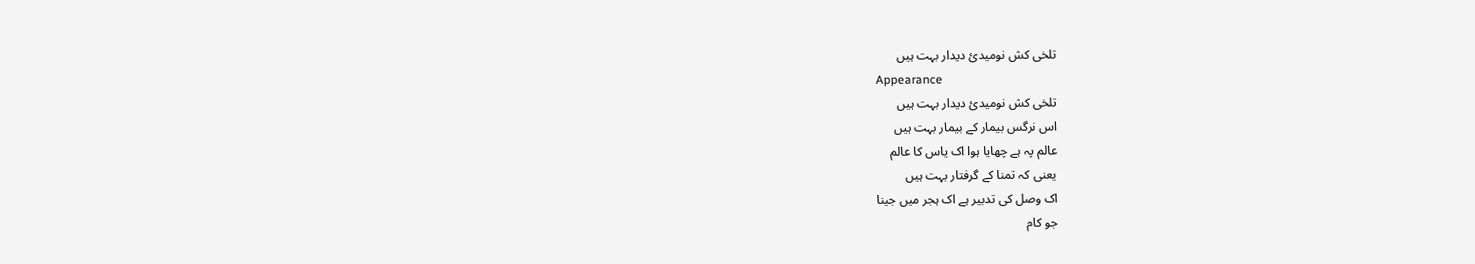تلخی کش نومیدئ دیدار بہت ہیں
Appearance
تلخی کش نومیدئ دیدار بہت ہیں
اس نرگس بیمار کے بیمار بہت ہیں
عالم پہ ہے چھایا ہوا اک یاس کا عالم
یعنی کہ تمنا کے گرفتار بہت ہیں
اک وصل کی تدبیر ہے اک ہجر میں جینا
جو کام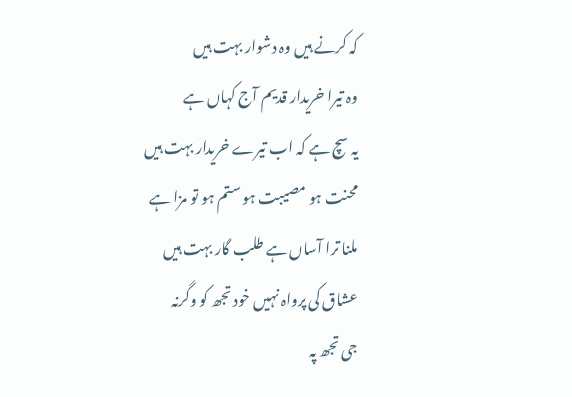کہ کرنے ہیں وہ دشوار بہت ہیں
وہ تیرا خریدار قدیم آج کہاں ہے
یہ سچ ہے کہ اب تیرے خریدار بہت ہیں
محنت ہو مصیبت ہو ستم ہو تو مزا ہے
ملنا ترا آساں ہے طلب گار بہت ہیں
عشاق کی پرواہ نہیں خود تجھ کو وگرنہ
جی تجھ پہ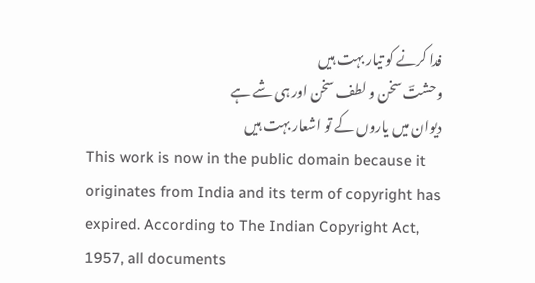فدا کرنے کو تیار بہت ہیں
وحشتؔ سخن و لطف سخن اور ہی شے ہے
دیوان میں یاروں کے تو اشعار بہت ہیں
This work is now in the public domain because it originates from India and its term of copyright has expired. According to The Indian Copyright Act, 1957, all documents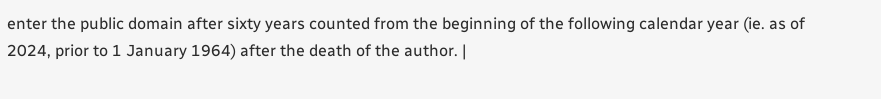enter the public domain after sixty years counted from the beginning of the following calendar year (ie. as of 2024, prior to 1 January 1964) after the death of the author. |